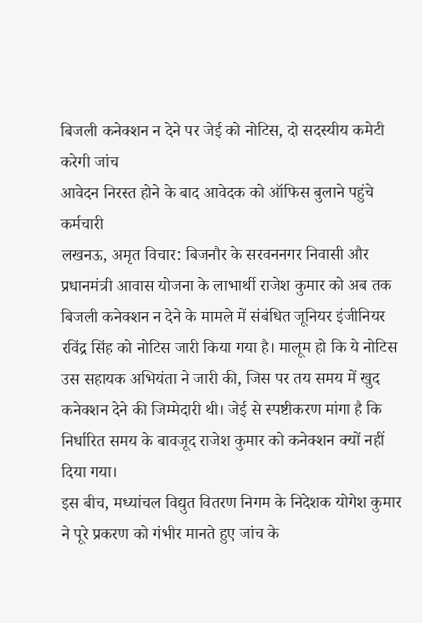बिजली कनेक्शन न देने पर जेई को नोटिस, दो सदस्यीय कमेटी करेगी जांच
आवेदन निरस्त होने के बाद आवेदक को ऑफिस बुलाने पहुंचे कर्मचारी
लखनऊ, अमृत विचार: बिजनौर के सरवननगर निवासी और प्रधानमंत्री आवास योजना के लाभार्थी राजेश कुमार को अब तक बिजली कनेक्शन न देने के मामले में संबंधित जूनियर इंजीनियर रविंद्र सिंह को नोटिस जारी किया गया है। मालूम हो कि ये नोटिस उस सहायक अभियंता ने जारी की, जिस पर तय समय में खुद कनेक्शन देने की जिम्मेदारी थी। जेई से स्पष्टीकरण मांगा है कि निर्धारित समय के बावजूद राजेश कुमार को कनेक्शन क्यों नहीं दिया गया।
इस बीच, मध्यांचल विद्युत वितरण निगम के निदेशक योगेश कुमार ने पूरे प्रकरण को गंभीर मानते हुए जांच के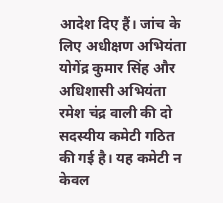आदेश दिए हैं। जांच के लिए अधीक्षण अभियंता योगेंद्र कुमार सिंह और अधिशासी अभियंता रमेश चंद्र वाली की दो सदस्यीय कमेटी गठित की गई है। यह कमेटी न केवल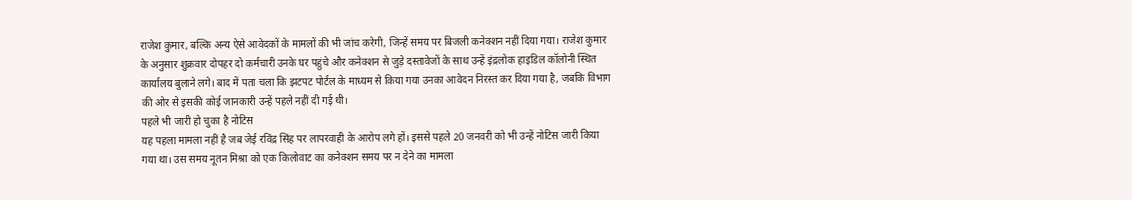राजेश कुमार, बल्कि अन्य ऐसे आवेदकों के मामलों की भी जांच करेगी, जिन्हें समय पर बिजली कनेक्शन नहीं दिया गया। राजेश कुमार के अनुसार शुक्रवार दोपहर दो कर्मचारी उनके घर पहुंचे और कनेक्शन से जुड़े दस्तावेजों के साथ उन्हें इंद्रलोक हाइडिल कॉलोनी स्थित कार्यालय बुलाने लगे। बाद में पता चला कि झटपट पोर्टल के माध्यम से किया गया उनका आवेदन निरस्त कर दिया गया है, जबकि विभाग की ओर से इसकी कोई जानकारी उन्हें पहले नहीं दी गई थी।
पहले भी जारी हो चुका है नोटिस
यह पहला मामला नहीं है जब जेई रविंद्र सिंह पर लापरवाही के आरोप लगे हों। इससे पहले 20 जनवरी को भी उन्हें नोटिस जारी किया गया था। उस समय नूतन मिश्रा को एक किलोवाट का कनेक्शन समय पर न देने का मामला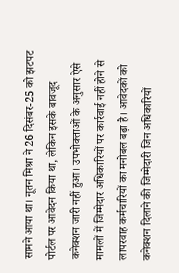सामने आया था। नूतन मिश्रा ने 26 दिसंबर-25 को झटपट पोर्टल पर आवेदन किया था, लेकिन इसके बावजूद कनेक्शन जारी नहीं हुआ। उपभोक्ताओं के अनुसार ऐसे मामलों में जिम्मेदार अधिकारियों पर कार्रवाई नहीं होने से लापरवाह कर्मचारियों का मनोबल बढ़ा है। आवेदकों को कनेक्शन दिलाने की जिम्मेदारी जिन अधिकारियों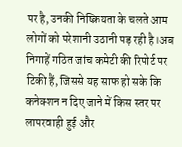पर है, उनकी निष्क्रियता के चलते आम लोगों को परेशानी उठानी पड़ रही है।अब निगाहें गठित जांच कमेटी की रिपोर्ट पर टिकी हैं, जिससे यह साफ हो सके कि कनेक्शन न दिए जाने में किस स्तर पर लापरवाही हुई और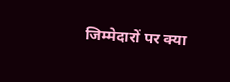जिम्मेदारों पर क्या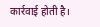कार्रवाई होती है।